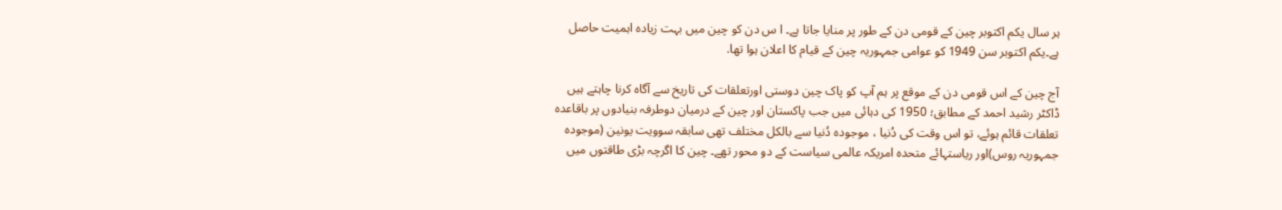ہر سال یکم اکتوبر چین کے قومی دن کے طور پر منایا جاتا ہے۔ ا س دن کو چین میں بہت زیادہ اہمیت حاصل ہے۔یکم اکتوبر سن 1949 کو عوامی جمہوریہ چین کے قیام کا اعلان ہوا تھا.

آج چین کے اس قومی دن کے موقع پر ہم آپ کو پاک چین دوستی اورتعلقات کی تاریخ سے آگاہ کرنا چاہتے ہیں ڈاکٹر رشید احمد کے مطابق؛ 1950 کی دہائی میں جب پاکستان اور چین کے درمیان دوطرفہ بنیادوں پر باقاعدہ تعلقات قائم ہوئے، تو اس وقت کی دُنیا ، موجودہ دُنیا سے بالکل مختلف تھی سابقہ سوویت یونین (موجودہ جمہوریہ روس)اور ریاستہائے متحدہ امریکہ عالمی سیاست کے دو محور تھے۔ چین کا اگرچہ بڑی طاقتوں میں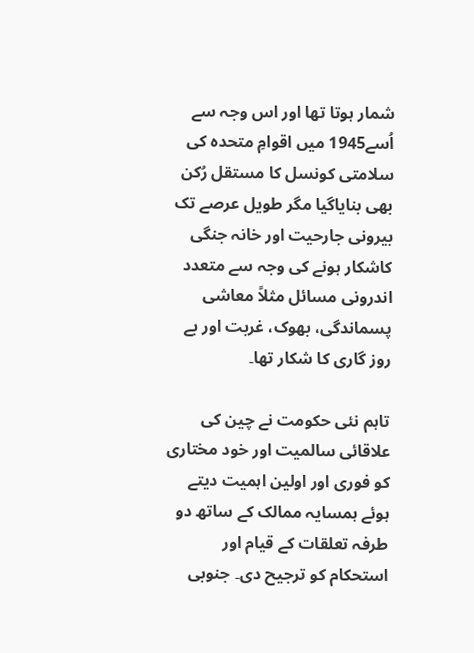شمار ہوتا تھا اور اس وجہ سے اُسے1945 میں اقوامِ متحدہ کی سلامتی کونسل کا مستقل رُکن بھی بنایاگیا مگر طویل عرصے تک بیرونی جارحیت اور خانہ جنگی کاشکار ہونے کی وجہ سے متعدد اندرونی مسائل مثلاً معاشی پسماندگی، بھوک، غربت اور بے روز گاری کا شکار تھا۔

تاہم نئی حکومت نے چین کی علاقائی سالمیت اور خود مختاری کو فوری اور اولین اہمیت دیتے ہوئے ہمسایہ ممالک کے ساتھ دو طرفہ تعلقات کے قیام اور استحکام کو ترجیح دی۔ جنوبی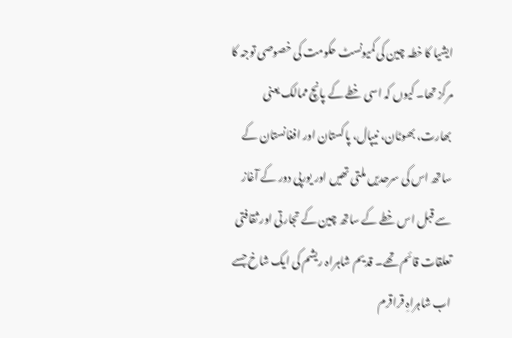ایشیا کا خطہ چین کی کمیونسٹ حکومت کی خصوصی توجہ کا مرکز تھا۔ کیوں کہ اسی خطے کے پانچ ممالک یعنی بھارت، بھوٹان، نیپال، پاکستان اور افغانستان کے ساتھ اس کی سرحدیں ملتی تھیں اور یورپی دور کے آغاز سے قبل اس خطے کے ساتھ چین کے تجارتی اور ثقافتی تعلقات قائم تھے۔ قدیم شاہراہ ریشم کی ایک شاخ جسے اب شاہراہِ قراقرم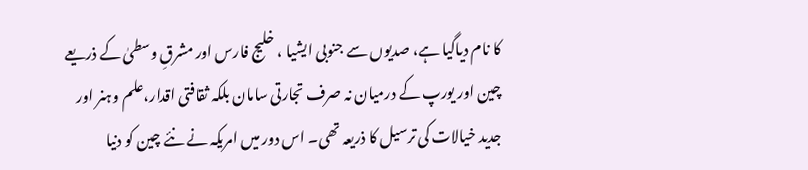کا نام دیاگیا ہے، صدیوں سے جنوبی ایشیا ، خلیج فارس اور مشرقِ وسطیٰ کے ذریعے چین اور یورپ کے درمیان نہ صرف تجارتی سامان بلکہ ثقافتی اقدار،علم وہنر اور جدید خیالات کی ترسیل کا ذریعہ تھی۔ اس دور میں امریکہ نے نئے چین کو دنیا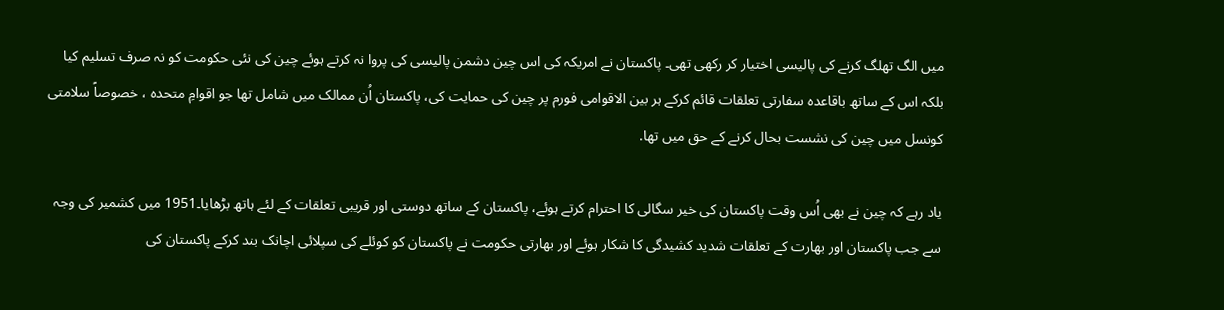میں الگ تھلگ کرنے کی پالیسی اختیار کر رکھی تھی۔ پاکستان نے امریکہ کی اس چین دشمن پالیسی کی پروا نہ کرتے ہوئے چین کی نئی حکومت کو نہ صرف تسلیم کیا بلکہ اس کے ساتھ باقاعدہ سفارتی تعلقات قائم کرکے ہر بین الاقوامی فورم پر چین کی حمایت کی، پاکستان اُن ممالک میں شامل تھا جو اقوامِ متحدہ ، خصوصاً سلامتی کونسل میں چین کی نشست بحال کرنے کے حق میں تھا.

یاد رہے کہ چین نے بھی اُس وقت پاکستان کی خیر سگالی کا احترام کرتے ہوئے، پاکستان کے ساتھ دوستی اور قریبی تعلقات کے لئے ہاتھ بڑھایا۔1951 میں کشمیر کی وجہ سے جب پاکستان اور بھارت کے تعلقات شدید کشیدگی کا شکار ہوئے اور بھارتی حکومت نے پاکستان کو کوئلے کی سپلائی اچانک بند کرکے پاکستان کی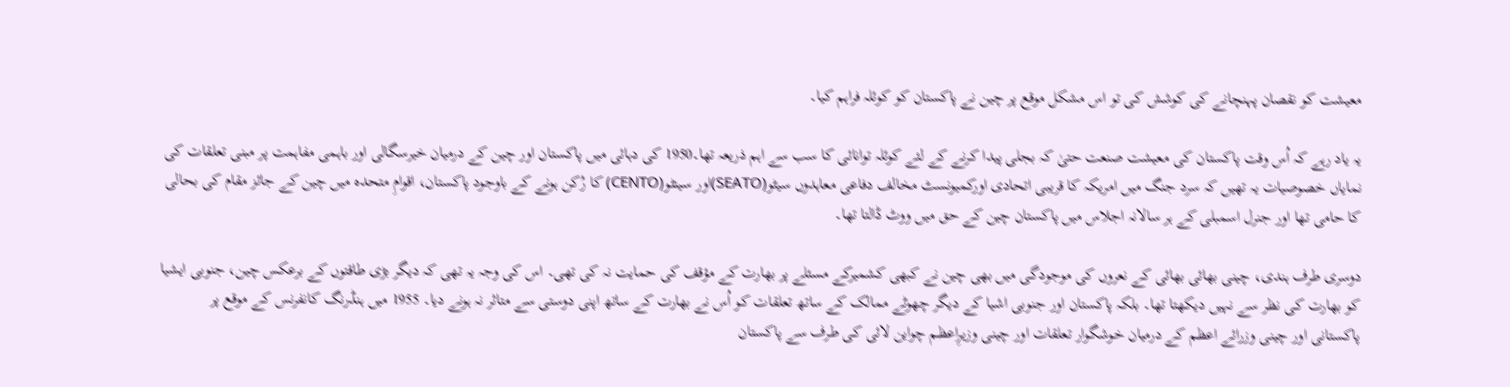معیشت کو نقصان پہنچانے کی کوشش کی تو اس مشکل موقع پر چین نے پاکستان کو کوئلہ فراہم کیا۔

یہ یاد رہے کہ اُس وقت پاکستان کی معیشت صنعت حتیٰ کہ بجلی پیدا کرنے کے لئے کوئلہ توانائی کا سب سے اہم ذریعہ تھا۔1950 کی دہائی میں پاکستان اور چین کے درمیان خیرسگالی اور باہمی مفاہمت پر مبنی تعلقات کی نمایاں خصوصیات یہ تھیں کہ سرد جنگ میں امریکہ کا قریبی اتحادی اورکمیونسٹ مخالف دفاعی معاہدوں سیٹو(SEATO)اور سینٹو(CENTO) کا رُکن ہونے کے باوجود پاکستان، اقوامِ متحدہ میں چین کے جائز مقام کی بحالی کا حامی تھا اور جنرل اسمبلی کے ہر سالانہ اجلاس میں پاکستان چین کے حق میں ووٹ ڈالتا تھا۔

دوسری طرف ہندی، چینی بھائی بھائی کے نعروں کی موجودگی میں بھی چین نے کبھی کشمیرکے مسئلے پر بھارت کے مؤقف کی حمایت نہ کی تھی۔ اس کی وجہ یہ تھی کہ دیگر بڑی طاقتوں کے برعکس چین، جنوبی ایشیا کو بھارت کی نظر سے نہیں دیکھتا تھا۔ بلکہ پاکستان اور جنوبی اشیا کے دیگر چھوٹے ممالک کے ساتھ تعلقات کو اُس نے بھارت کے ساتھ اپنی دوستی سے متاثر نہ ہونے دیا۔ 1955 میں ہنڈرنگ کانفرنس کے موقع پر پاکستانی اور چینی وزرائے اعظم کے درمیان خوشگوار تعلقات اور چینی وزیرِاعظم چواین لائی کی طرف سے پاکستان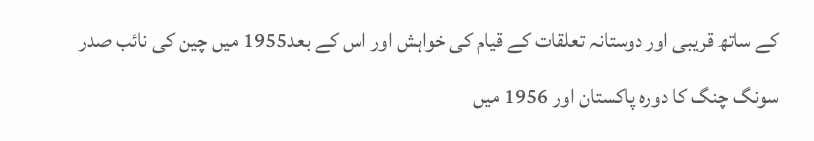کے ساتھ قریبی اور دوستانہ تعلقات کے قیام کی خواہش اور اس کے بعد1955 میں چین کی نائب صدر سونگ چنگ کا دورہ پاکستان اور 1956 میں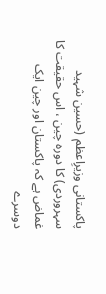پاکستانی وزیرِاعظم (حسین شہید سہروردی) کا دورہ چین ، اس حقیقت کا غماض ہے کہ پاکستان اور چین ایک دوسرے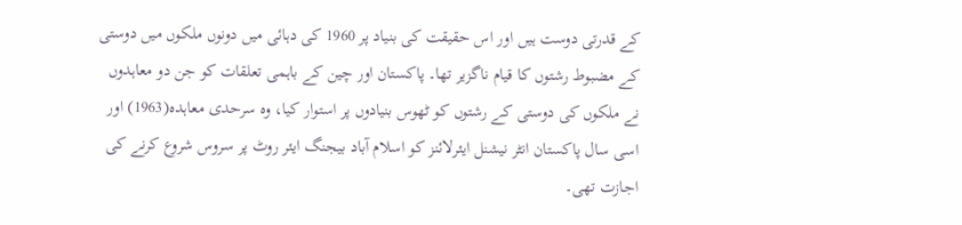کے قدرتی دوست ہیں اور اس حقیقت کی بنیاد پر 1960 کی دہائی میں دونوں ملکوں میں دوستی کے مضبوط رشتوں کا قیام ناگزیر تھا۔ پاکستان اور چین کے باہمی تعلقات کو جن دو معاہدوں نے ملکوں کی دوستی کے رشتوں کو ٹھوس بنیادوں پر استوار کیا، وہ سرحدی معاہدہ(1963) اور اسی سال پاکستان انٹر نیشنل ایئرلائنز کو اسلام آباد بیجنگ ایئر روٹ پر سروس شروع کرنے کی اجازت تھی۔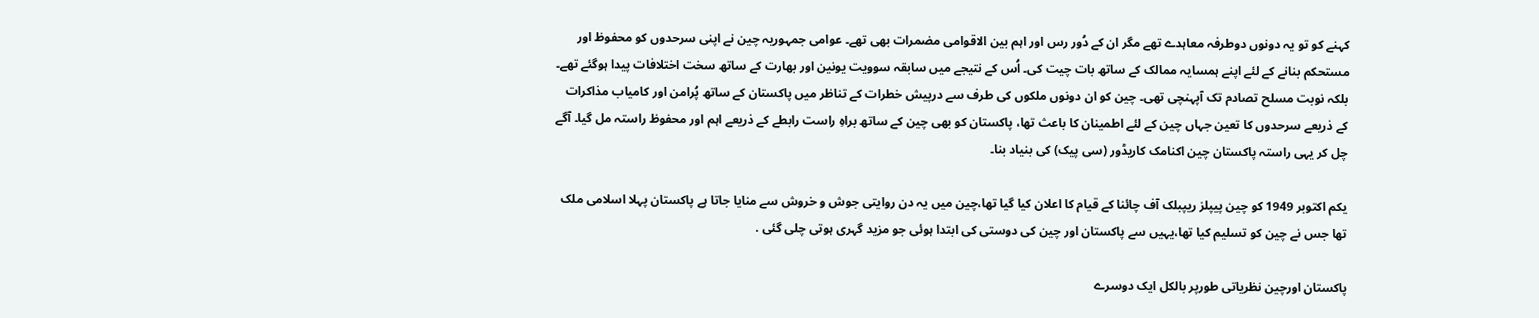کہنے کو تو یہ دونوں دوطرفہ معاہدے تھے مگر ان کے دُور رس اور اہم بین الاقوامی مضمرات بھی تھے۔ عوامی جمہوریہ چین نے اپنی سرحدوں کو محفوظ اور مستحکم بنانے کے لئے اپنے ہمسایہ ممالک کے ساتھ بات چیت کی۔ اُس کے نتیجے میں سابقہ سوویت یونین اور بھارت کے ساتھ سخت اختلافات پیدا ہوگئے تھے۔ بلکہ نوبت مسلح تصادم تک آپہنچی تھی۔ چین کو ان دونوں ملکوں کی طرف سے درپیش خطرات کے تناظر میں پاکستان کے ساتھ پُرامن اور کامیاب مذاکرات کے ذریعے سرحدوں کا تعین جہاں چین کے لئے اطمینان کا باعث تھا، پاکستان کو بھی چین کے ساتھ براہِ راست رابطے کے ذریعے اہم اور محفوظ راستہ مل گیا۔ آگے چل کر یہی راستہ پاکستان چین اکنامک کاریڈور (سی پیک) کی بنیاد بنا۔

یکم اکتوبر 1949 کو چین پیپلز ریپبلک آف چائنا کے قیام کا اعلان کیا گیا تھا،چین میں یہ دن روایتی جوش و خروش سے منایا جاتا ہے پاکستان پہلا اسلامی ملک تھا جس نے چین کو تسلیم کیا تھا،یہیں سے پاکستان اور چین کی دوستی کی ابتدا ہوئی جو مزید گہری ہوتی چلی گئی .

پاکستان اورچین نظریاتی طورپر بالکل ایک دوسرے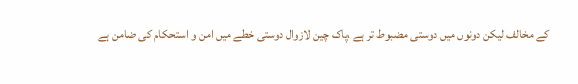کے مخالف لیکن دونوں میں دوستی مضبوط تر ہے ،پاک چین لازوال دوستی خطے میں امن و استحکام کی ضامن ہے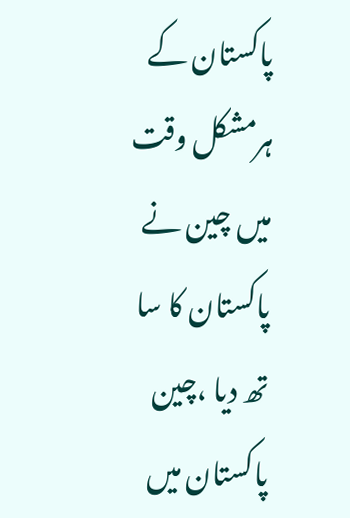پاکستان کے ہرمشکل وقت میں چین نے پاکستان کا سا تھ دیا ،چین پاکستان میں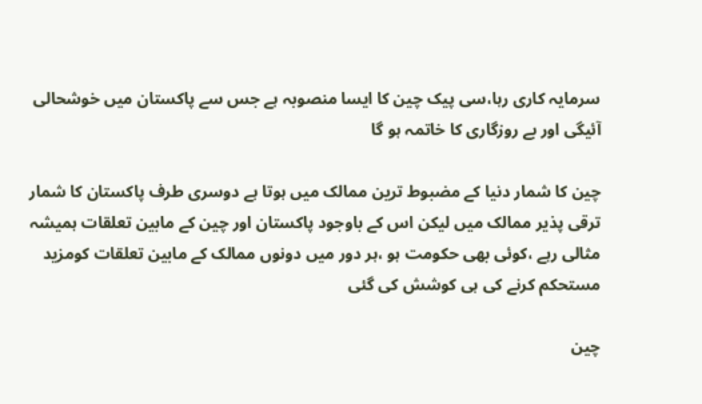سرمایہ کاری رہا،سی پیک چین کا ایسا منصوبہ ہے جس سے پاکستان میں خوشحالی آئیگی اور بے روزگاری کا خاتمہ ہو گا

چین کا شمار دنیا کے مضبوط ترین ممالک میں ہوتا ہے دوسری طرف پاکستان کا شمار ترقی پذیر ممالک میں لیکن اس کے باوجود پاکستان اور چین کے مابین تعلقات ہمیشہ مثالی رہے ،کوئی بھی حکومت ہو ،ہر دور میں دونوں ممالک کے مابین تعلقات کومزید مستحکم کرنے کی ہی کوشش کی گئی

چین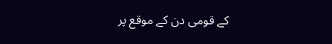کے قومی دن کے موقع پر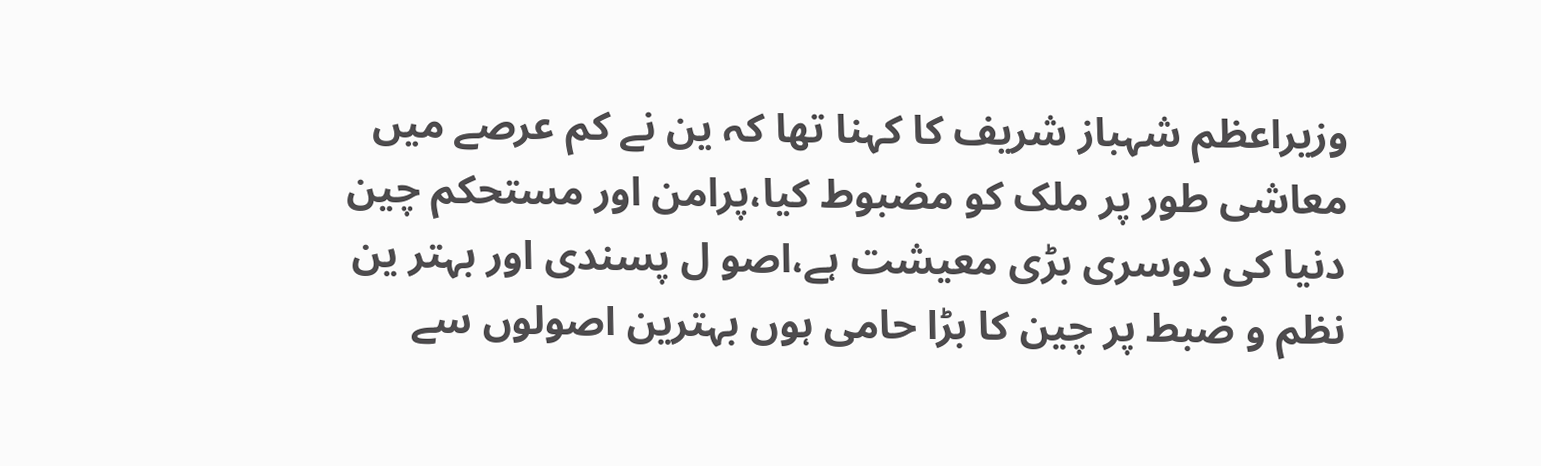وزیراعظم شہباز شریف کا کہنا تھا کہ ین نے کم عرصے میں معاشی طور پر ملک کو مضبوط کیا،پرامن اور مستحکم چین دنیا کی دوسری بڑی معیشت ہے،اصو ل پسندی اور بہتر ین نظم و ضبط پر چین کا بڑا حامی ہوں بہترین اصولوں سے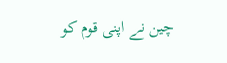چین نے اپنی قوم کو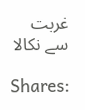غربت سے نکالا

Shares: